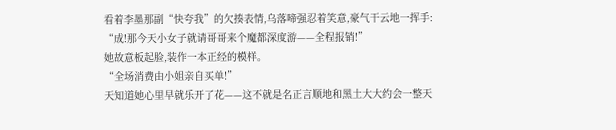看着李墨那副“快夸我”的欠揍表情,乌落啼强忍着笑意,豪气干云地一挥手:
“成!那今天小女子就请哥哥来个魔都深度游——全程报销!”
她故意板起脸,装作一本正经的模样。
“全场消费由小姐亲自买单!”
天知道她心里早就乐开了花——这不就是名正言顺地和黑土大大约会一整天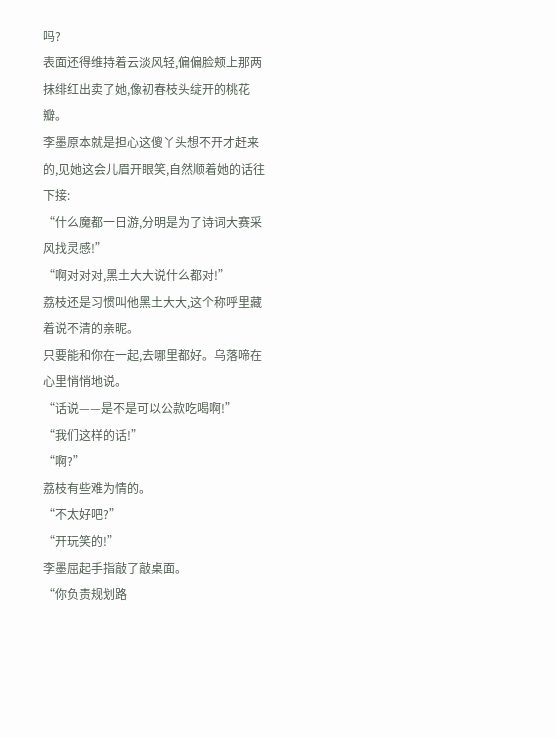吗?
表面还得维持着云淡风轻,偏偏脸颊上那两抹绯红出卖了她,像初春枝头绽开的桃花瓣。
李墨原本就是担心这傻丫头想不开才赶来的,见她这会儿眉开眼笑,自然顺着她的话往下接:
“什么魔都一日游,分明是为了诗词大赛采风找灵感!”
“啊对对对,黑土大大说什么都对!”
荔枝还是习惯叫他黑土大大,这个称呼里藏着说不清的亲昵。
只要能和你在一起,去哪里都好。乌落啼在心里悄悄地说。
“话说——是不是可以公款吃喝啊!”
“我们这样的话!”
“啊?”
荔枝有些难为情的。
“不太好吧?”
“开玩笑的!”
李墨屈起手指敲了敲桌面。
“你负责规划路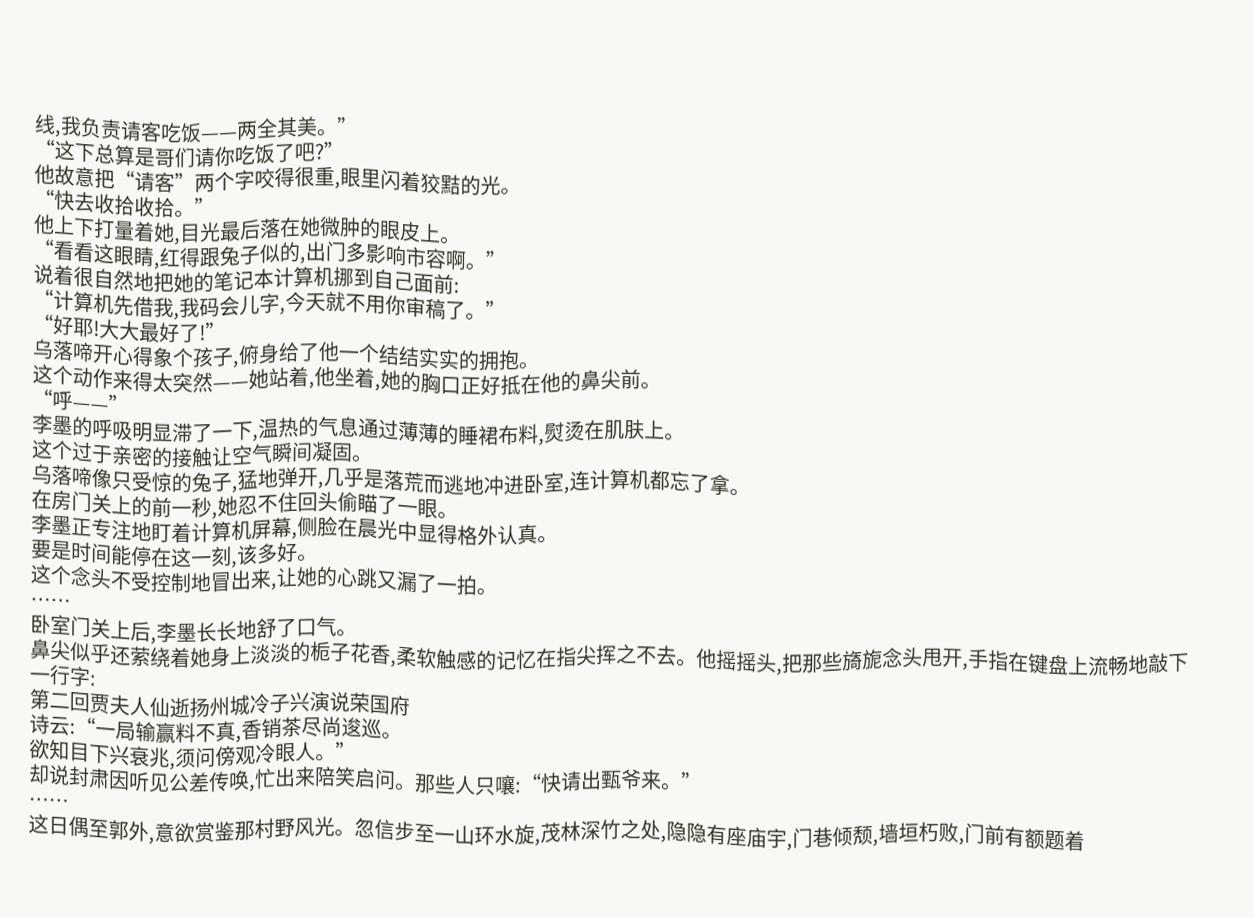线,我负责请客吃饭——两全其美。”
“这下总算是哥们请你吃饭了吧?”
他故意把“请客”两个字咬得很重,眼里闪着狡黠的光。
“快去收拾收拾。”
他上下打量着她,目光最后落在她微肿的眼皮上。
“看看这眼睛,红得跟兔子似的,出门多影响市容啊。”
说着很自然地把她的笔记本计算机挪到自己面前:
“计算机先借我,我码会儿字,今天就不用你审稿了。”
“好耶!大大最好了!”
乌落啼开心得象个孩子,俯身给了他一个结结实实的拥抱。
这个动作来得太突然——她站着,他坐着,她的胸口正好抵在他的鼻尖前。
“呼——”
李墨的呼吸明显滞了一下,温热的气息通过薄薄的睡裙布料,熨烫在肌肤上。
这个过于亲密的接触让空气瞬间凝固。
乌落啼像只受惊的兔子,猛地弹开,几乎是落荒而逃地冲进卧室,连计算机都忘了拿。
在房门关上的前一秒,她忍不住回头偷瞄了一眼。
李墨正专注地盯着计算机屏幕,侧脸在晨光中显得格外认真。
要是时间能停在这一刻,该多好。
这个念头不受控制地冒出来,让她的心跳又漏了一拍。
……
卧室门关上后,李墨长长地舒了口气。
鼻尖似乎还萦绕着她身上淡淡的栀子花香,柔软触感的记忆在指尖挥之不去。他摇摇头,把那些旖旎念头甩开,手指在键盘上流畅地敲下一行字:
第二回贾夫人仙逝扬州城冷子兴演说荣国府
诗云:“一局输赢料不真,香销茶尽尚逡巡。
欲知目下兴衰兆,须问傍观冷眼人。”
却说封肃因听见公差传唤,忙出来陪笑启问。那些人只嚷:“快请出甄爷来。”
……
这日偶至郭外,意欲赏鉴那村野风光。忽信步至一山环水旋,茂林深竹之处,隐隐有座庙宇,门巷倾颓,墙垣朽败,门前有额题着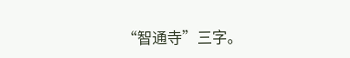“智通寺”三字。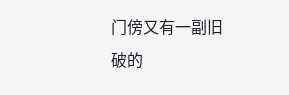门傍又有一副旧破的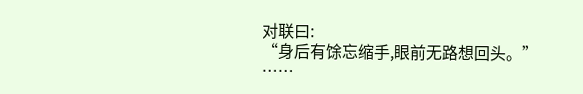对联曰:
“身后有馀忘缩手,眼前无路想回头。”
……